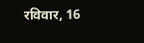रविवार, 16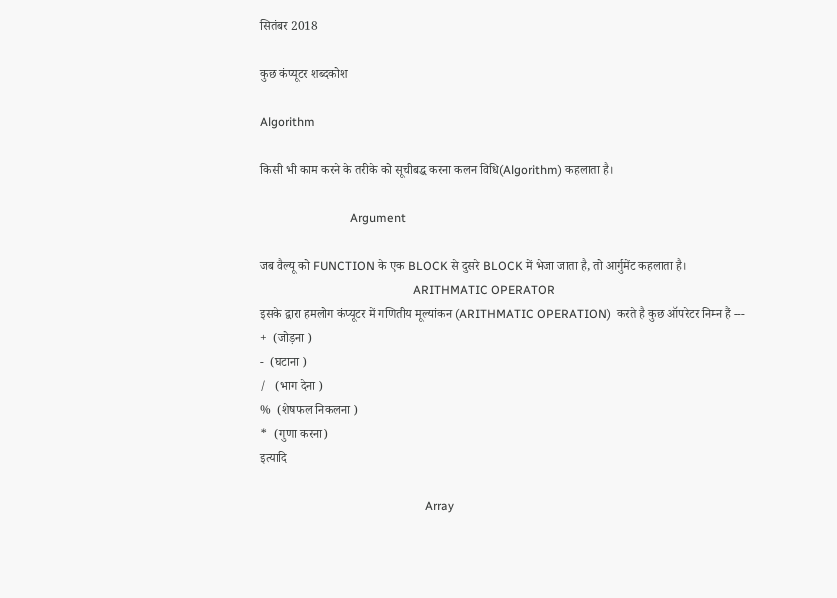सितंबर 2018

कुछ कंप्यूटर शब्दकोश

Algorithm

किसी भी काम करने के तरीके को सूचीबद्ध करना कलन विधि(Algorithm) कहलाता है।

                              Argument

जब वैल्यू को FUNCTION के एक BLOCK से दुसरे BLOCK में भेजा जाता है, तो आर्गुमेंट कहलाता है।
                                                   ARITHMATIC OPERATOR
इसके द्वारा हमलोग कंप्यूटर में गणितीय मूल्यांकन (ARITHMATIC OPERATION)  करते है कुछ ऑपरेटर निम्न हैं ---
+  (जोड़ना )
-  (घटाना )
/   (भाग देना )
%  (शेषफल निकलना )
*  (गुणा करना)
इत्यादि

                                                       Array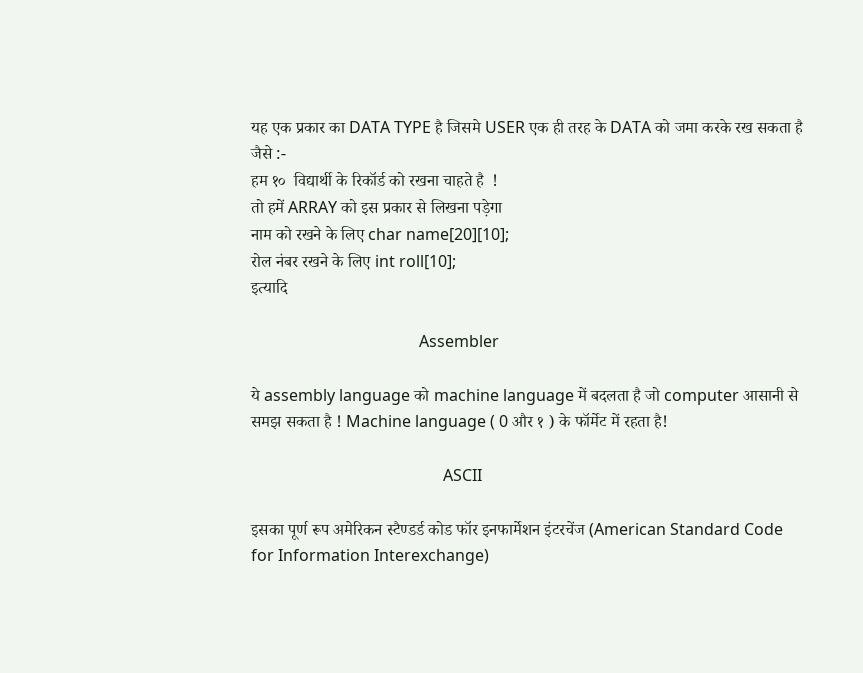यह एक प्रकार का DATA TYPE है जिसमे USER एक ही तरह के DATA को जमा करके रख सकता है   जैसे :-
हम १०  विद्यार्थी के रिकॉर्ड को रखना चाहते है  !
तो हमें ARRAY को इस प्रकार से लिखना पड़ेगा
नाम को रखने के लिए char name[20][10];
रोल नंबर रखने के लिए int roll[10];
इत्यादि

                                          Assembler

ये assembly language को machine language में बदलता है जो computer आसानी से समझ सकता है ! Machine language ( 0 और १ ) के फॉर्मेट में रहता है!

                                                ASCII

इसका पूर्ण रूप अमेरिकन स्टैण्डर्ड कोड फॉर इनफार्मेशन इंटरचेंज (American Standard Code for Information Interexchange)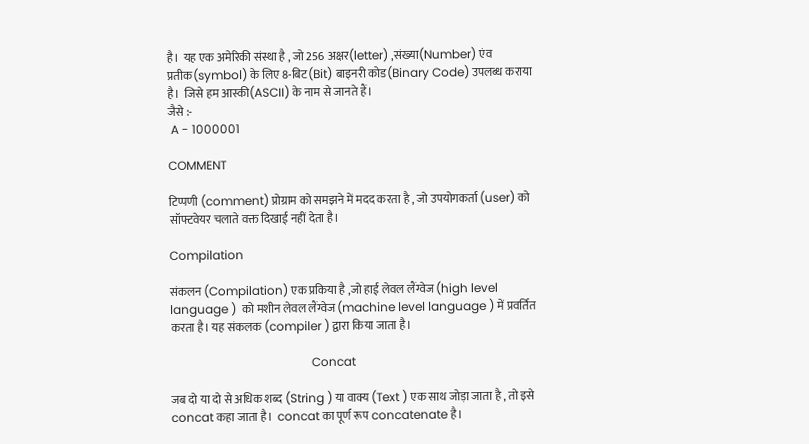है।  यह एक अमेरिकी संस्था है , जो 256 अक्षर(letter) ,संख्या(Number) एंव प्रतीक(symbol) के लिए 8-बिट(Bit) बाइनरी कोड(Binary Code) उपलब्ध कराया है।  जिसे हम आस्की(ASCII) के नाम से जानते हैं।
जैसे :-
 A - 1000001

COMMENT

टिप्पणी (comment) प्रोग्राम को समझने में मदद करता है , जो उपयोगकर्ता (user) को सॉफ्टवेयर चलाते वक्त दिखाई नहीं देता है।

Compilation

संकलन (Compilation) एक प्रकिया है ,जो हाई लेवल लैंग्वेज (high level language )  को मशीन लेवल लैंग्वेज (machine level language ) में प्रवर्तित करता है। यह संकलक (compiler ) द्वारा किया जाता है।

                                               Concat

जब दो या दो से अधिक शब्द (String ) या वाक्य (Text ) एक साथ जोड़ा जाता है , तो इसे concat कहा जाता है।  concat का पूर्ण रूप concatenate है।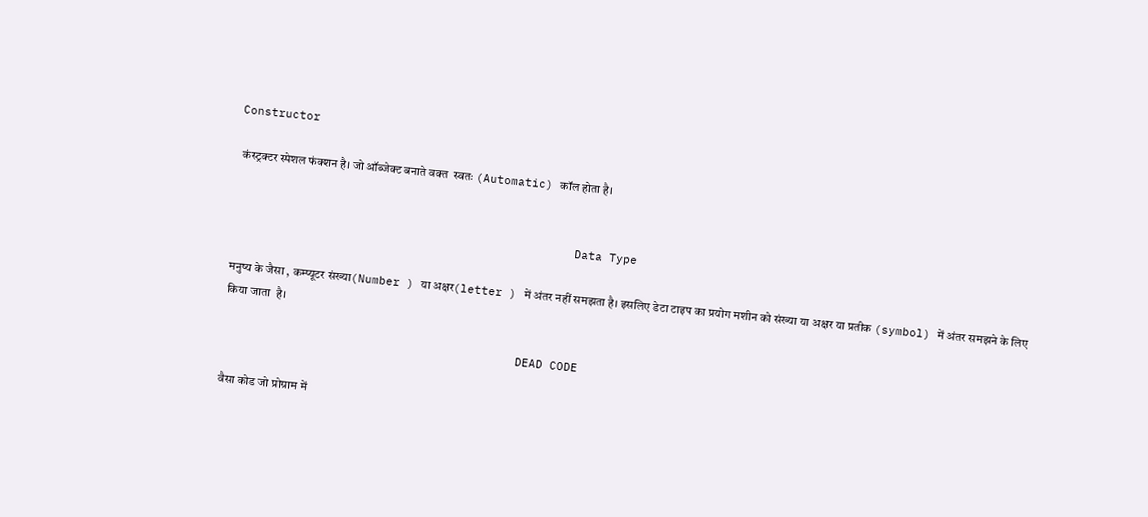Constructor

 कंस्ट्रक्टर स्पेशल फंक्शन है। जो ऑब्जेक्ट बनाते वक्त  स्वतः (Automatic) कॉल होता है।


                                                 Data Type

मनुष्य के जैसा , कम्प्यूटर संख्या(Number ) या अक्षर(letter ) में अंतर नहीं समझता है। इसलिए डेटा टाइप का प्रयोग मशीन को संख्या या अक्षर या प्रतीक (symbol) में अंतर समझने के लिए किया जाता  है।

                                          DEAD CODE

वैसा कोड जो प्रोग्राम में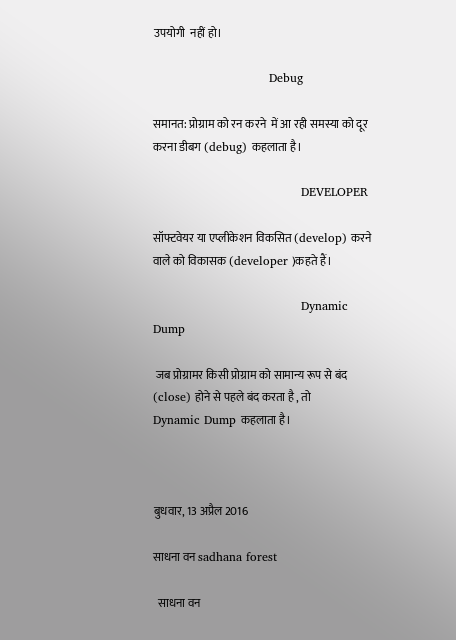उपयोगी  नहीं हो।

                             Debug

समानत: प्रोग्राम को रन करने  में आ रही समस्या को दूर करना डीबग (debug) कहलाता है।

                                     DEVELOPER

सॉफ्टवेयर या एप्लीकेशन विकसित (develop) करने वाले को विकासक (developer )कहते हैं।

                                     Dynamic Dump

 जब प्रोग्रामर किसी प्रोग्राम को सामान्य रूप से बंद (close) होने से पहले बंद करता है , तो
Dynamic Dump कहलाता है।



बुधवार, 13 अप्रैल 2016

साधना वन sadhana forest

  साधना वन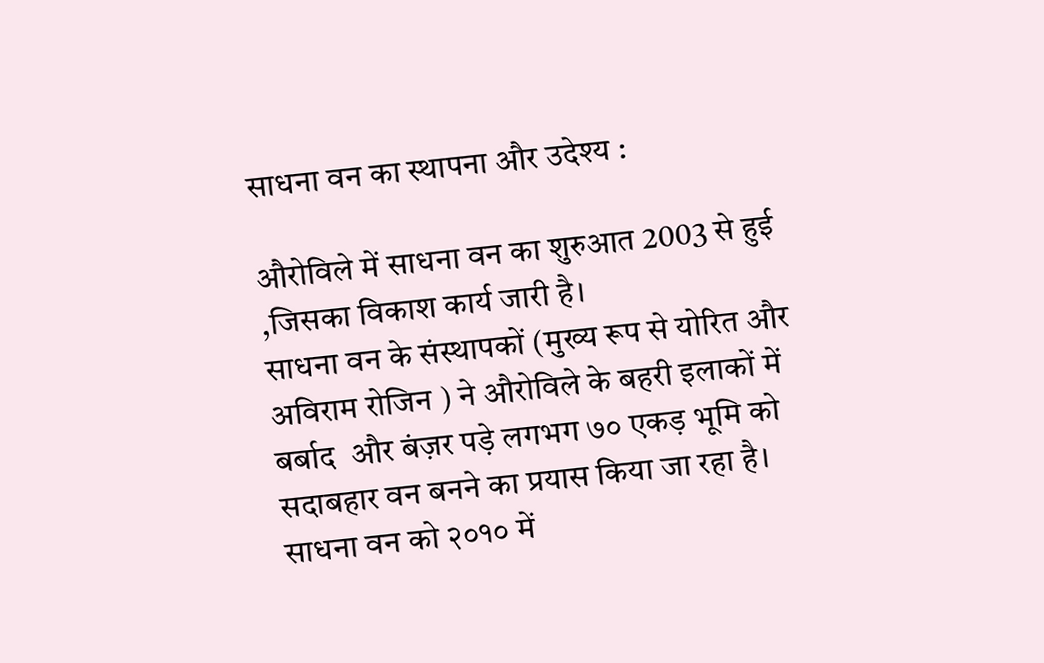साधना वन का स्थापना और उदेश्य :

औरोविले में साधना वन का शुरुआत 2003 से हुई ,जिसका विकाश कार्य जारी है।
साधना वन के संस्थापकों (मुख्य रूप से योरित और अविराम रोजिन ) ने औरोविले के बहरी इलाकों में बर्बाद  और बंज़र पड़े लगभग ७० एकड़ भूमि को सदाबहार वन बनने का प्रयास किया जा रहा है। साधना वन को २०१० में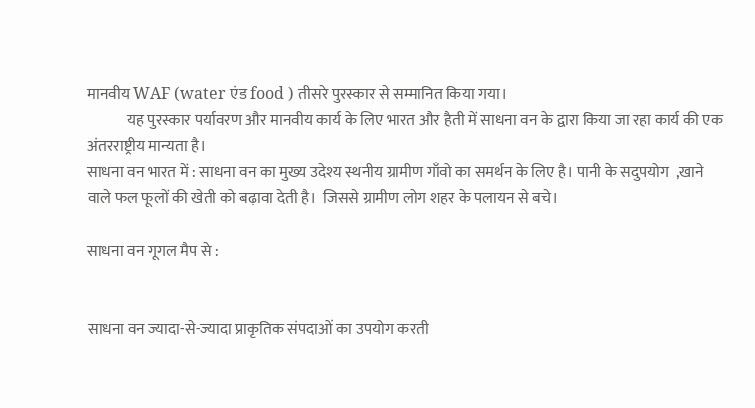मानवीय WAF (water एंड food ) तीसरे पुरस्कार से सम्मानित किया गया।
             यह पुरस्कार पर्यावरण और मानवीय कार्य के लिए भारत और हैती में साधना वन के द्वारा किया जा रहा कार्य की एक अंतरराष्ट्रीय मान्यता है।
साधना वन भारत में : साधना वन का मुख्य उदेश्य स्थनीय ग्रामीण गाँवो का समर्थन के लिए है। पानी के सदुपयोग  ,खाने वाले फल फूलों की खेती को बढ़ावा देती है।  जिससे ग्रामीण लोग शहर के पलायन से बचे।

साधना वन गूगल मैप से :


साधना वन ज्यादा-से-ज्यादा प्राकृतिक संपदाओं का उपयोग करती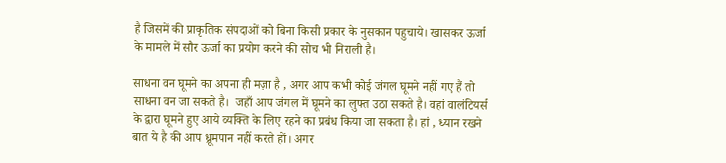है जिसमें की प्राकृतिक संपदाओं को बिना किसी प्रकार के नुसकान पहुचाये। खासकर ऊर्जा के मामले में सौर ऊर्जा का प्रयोग करने की सोच भी निराली है।

साधना वन घूमने का अपना ही मज़ा है , अगर आप कभी कोई जंगल घूमने नहीं गए हैं तो साधना वन जा सकते है।  जहाँ आप जंगल में घूमने का लुफ्त उठा सकते है। वहां वालंटियर्स के द्वारा घूमने हुए आये व्यक्ति के लिए रहने का प्रबंध किया जा सकता है। हां , ध्यान रखने बात ये है की आप ध्रूमपान नहीं करते हों। अगर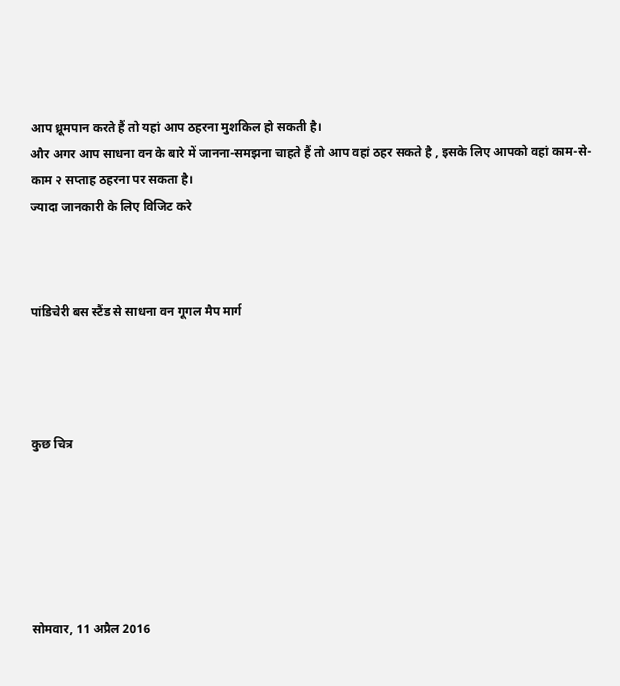आप ध्रूमपान करते हैं तो यहां आप ठहरना मुशकिल हो सकती है।
और अगर आप साधना वन के बारे में जानना-समझना चाहते हैं तो आप वहां ठहर सकते है , इसके लिए आपको वहां काम-से-काम २ सप्ताह ठहरना पर सकता है।
ज्यादा जानकारी के लिए विजिट करे



पांडिचेरी बस स्टैंड से साधना वन गूगल मैप मार्ग




कुछ चित्र






सोमवार, 11 अप्रैल 2016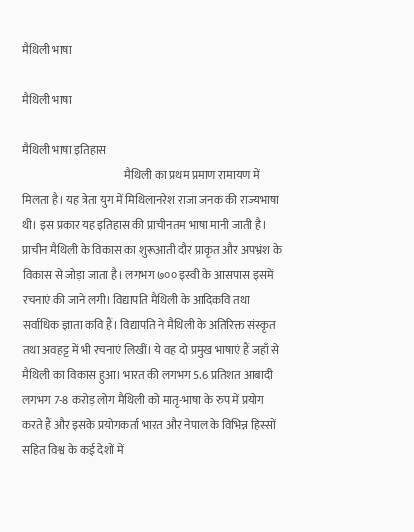मैथिली भाषा

मैथिली भाषा

मैथिली भाषा इतिहास
                                             मैथिली का प्रथम प्रमाण रामायण में मिलता है। यह त्रेता युग में मिथिलानरेश राजा जनक की राज्यभाषा थी। इस प्रकार यह इतिहास की प्राचीनतम भाषा मानी जाती है। प्राचीन मैथिली के विकास का शुरूआती दौर प्राकृत और अपभ्रंश के विकास से जोड़ा जाता है। लगभग ७०० इस्वी के आसपास इसमें रचनाएं की जाने लगी। विद्यापति मैथिली के आदिकवि तथा सर्वाधिक ज्ञाता कवि हैं। विद्यापति ने मैथिली के अतिरिक्त संस्कृत तथा अवहट्ट में भी रचनाएं लिखीं। ये वह दो प्रमुख भाषाएं हैं जहाँ से मैथिली का विकास हुआ। भारत की लगभग 5.6 प्रतिशत आबादी लगभग 7-8 करोड़ लोग मैथिली को मातृ-भाषा के रुप में प्रयोग करते हैं और इसके प्रयोगकर्ता भारत और नेपाल के विभिन्न हिस्सों सहित विश्व के कई देशों में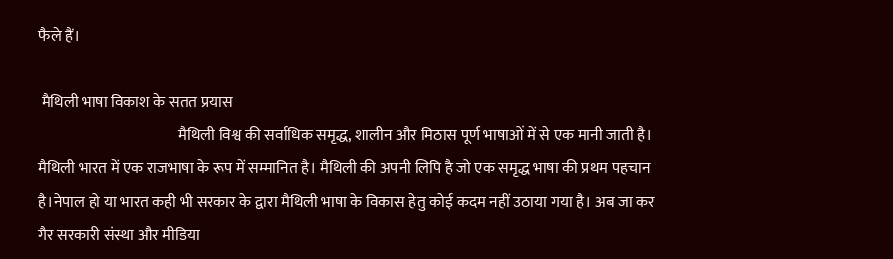फैले हैं।

 मैथिली भाषा विकाश के सतत प्रयास
                                              मैथिली विश्व की सर्वाधिक समृद्ध, शालीन और मिठास पूर्ण भाषाओं में से एक मानी जाती है। मैथिली भारत में एक राजभाषा के रूप में सम्मानित है। मैथिली की अपनी लिपि है जो एक समृद्ध भाषा की प्रथम पहचान है।नेपाल हो या भारत कही भी सरकार के द्वारा मैथिली भाषा के विकास हेतु कोई कदम नहीं उठाया गया है। अब जा कर गैर सरकारी संस्था और मीडिया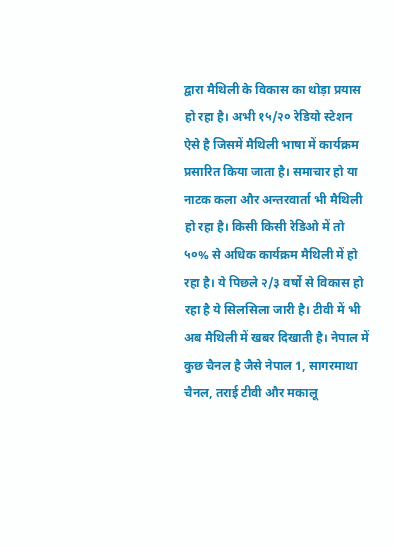द्वारा मैथिली के विकास का थोड़ा प्रयास हो रहा है। अभी १५/२० रेडियो स्टेशन ऐसे है जिसमें मैथिली भाषा में कार्यक्रम प्रसारित किया जाता है। समाचार हो या नाटक कला और अन्तरवार्ता भी मैथिली हो रहा है। किसी किसी रेडिओ में तो ५०% से अधिक कार्यक्रम मैथिली में हो रहा है। ये पिछले २/३ वर्षो से विकास हो रहा है ये सिलसिला जारी है। टीवी में भी अब मैथिली में खबर दिखाती है। नेपाल में कुछ चैनल है जैसे नेपाल 1, सागरमाथा चैनल, तराई टीवी और मकालू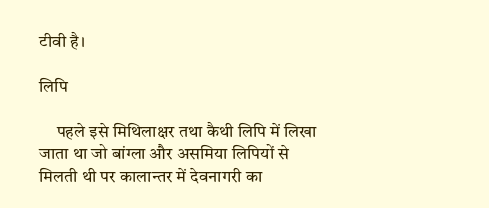टीवी है।

लिपि

     पहले इसे मिथिलाक्षर तथा कैथी लिपि में लिखा जाता था जो बांग्ला और असमिया लिपियों से मिलती थी पर कालान्तर में देवनागरी का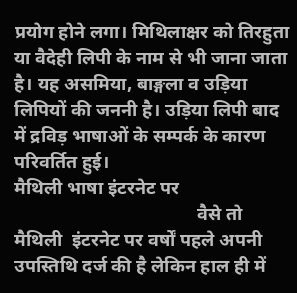प्रयोग होने लगा। मिथिलाक्षर को तिरहुता या वैदेही लिपी के नाम से भी जाना जाता है। यह असमिया, बाङ्गला व उड़िया लिपियों की जननी है। उड़िया लिपी बाद में द्रविड़ भाषाओं के सम्पर्क के कारण परिवर्तित हुई।
मैथिली भाषा इंटरनेट पर
                                       वैसे तो मैथिली  इंटरनेट पर वर्षों पहले अपनी उपस्तिथि दर्ज की है लेकिन हाल ही में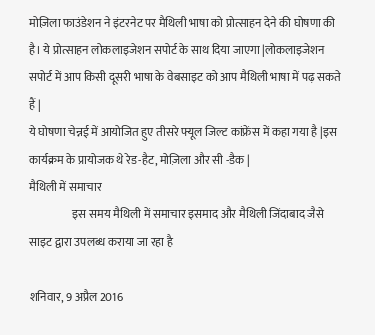मोज़िला फाउंडेशन ने इंटरनेट पर मैथिली भाषा को प्रोत्साहन देने की घोषणा की है। ये प्रोत्साहन लोकलाइजेशन सपोर्ट के साथ दिया जाएगा |लोकलाइजेशन सपोर्ट में आप किसी दूसरी भाषा के वेबसाइट को आप मैथिली भाषा में पढ़ सकते हैं |
ये घोषणा चेन्नई में आयोजित हुए तीसरे फ्यूल जिल्ट कांफ्रेंस में कहा गया है |इस कार्यक्रम के प्रायोजक थे रेड-हैट, मोज़िला और सी -डैक |
मैथिली में समाचार
                   इस समय मैथिली में समाचार इसमाद और मैथिली जिंदाबाद जैसे साइट द्वारा उपलब्ध कराया जा रहा है

शनिवार, 9 अप्रैल 2016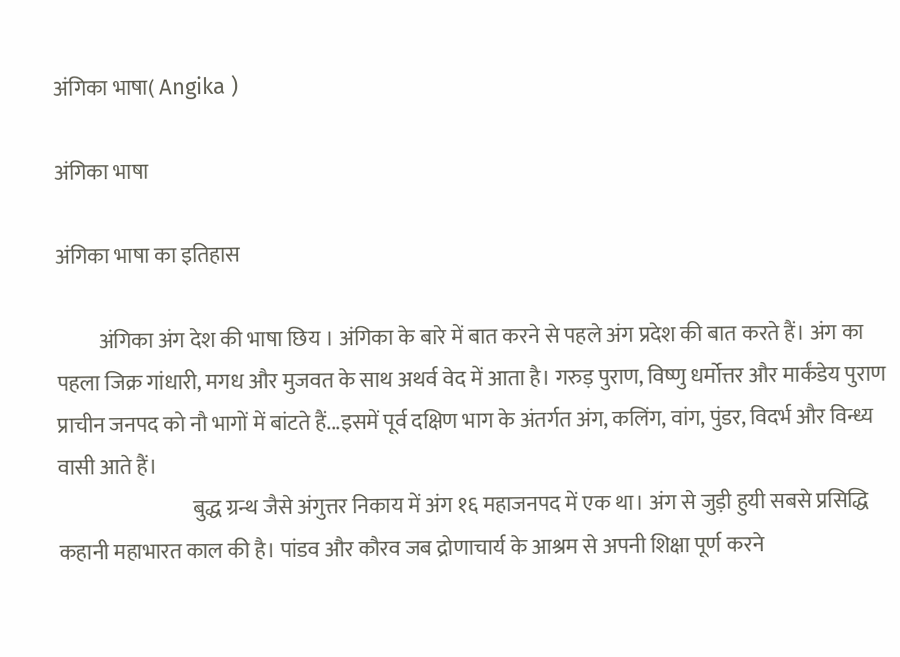अंगिका भाषा( Angika )

अंगिका भाषा

अंगिका भाषा का इतिहास

          अंगिका अंग देश की भाषा छिय । अंगिका के बारे में बात करने से पहले अंग प्रदेश की बात करते हैं। अंग का पहला जिक्र गांधारी, मगध और मुजवत के साथ अथर्व वेद में आता है। गरुड़ पुराण, विष्णु धर्मोत्तर और मार्कंडेय पुराण प्राचीन जनपद को नौ भागों में बांटते हैं...इसमें पूर्व दक्षिण भाग के अंतर्गत अंग, कलिंग, वांग, पुंडर, विदर्भ और विन्ध्य वासी आते हैं।
                                बुद्ध ग्रन्थ जैसे अंगुत्तर निकाय में अंग १६ महाजनपद में एक था। अंग से जुड़ी हुयी सबसे प्रसिद्धि कहानी महाभारत काल की है। पांडव और कौरव जब द्रोणाचार्य के आश्रम से अपनी शिक्षा पूर्ण करने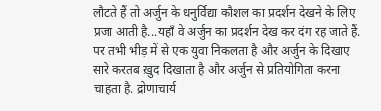लौटते हैं तो अर्जुन के धनुर्विद्या कौशल का प्रदर्शन देखने के लिए प्रजा आती है...यहाँ वे अर्जुन का प्रदर्शन देख कर दंग रह जाते हैं. पर तभी भीड़ में से एक युवा निकलता है और अर्जुन के दिखाए सारे करतब ख़ुद दिखाता है और अर्जुन से प्रतियोगिता करना चाहता है. द्रोणाचार्य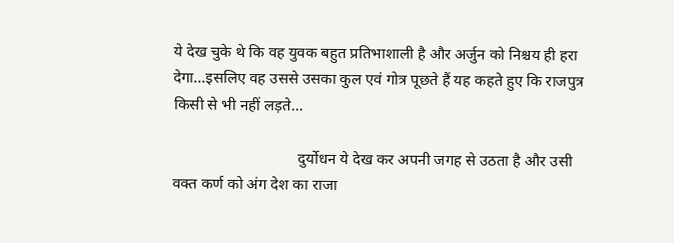ये देख चुके थे कि वह युवक बहुत प्रतिभाशाली है और अर्जुन को निश्चय ही हरा देगा...इसलिए वह उससे उसका कुल एवं गोत्र पूछते हैं यह कहते हुए कि राजपुत्र किसी से भी नहीं लड़ते...

                                दुर्योधन ये देख कर अपनी जगह से उठता है और उसी वक्त कर्ण को अंग देश का राजा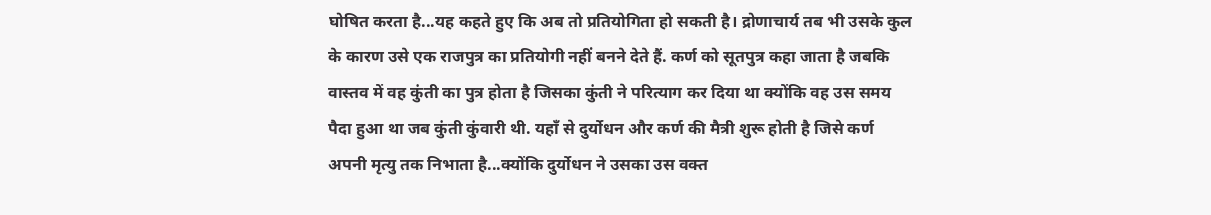घोषित करता है...यह कहते हुए कि अब तो प्रतियोगिता हो सकती है। द्रोणाचार्य तब भी उसके कुल के कारण उसे एक राजपुत्र का प्रतियोगी नहीं बनने देते हैं. कर्ण को सूतपुत्र कहा जाता है जबकि वास्तव में वह कुंती का पुत्र होता है जिसका कुंती ने परित्याग कर दिया था क्योंकि वह उस समय पैदा हुआ था जब कुंती कुंवारी थी. यहाँ से दुर्योधन और कर्ण की मैत्री शुरू होती है जिसे कर्ण अपनी मृत्यु तक निभाता है...क्योंकि दुर्योधन ने उसका उस वक्त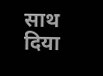साथ दिया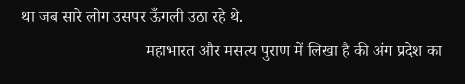था जब सारे लोग उसपर ऊँगली उठा रहे थे.
                              महाभारत और मसत्य पुराण में लिखा है की अंग प्रदेश का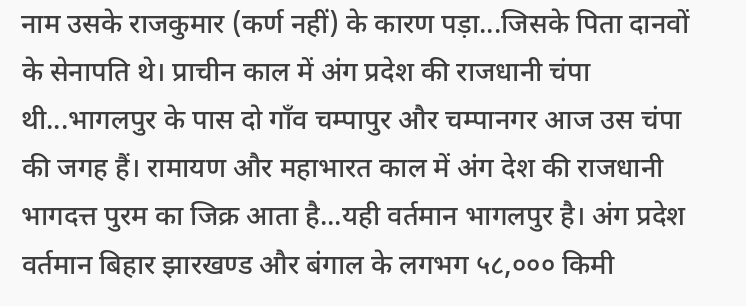नाम उसके राजकुमार (कर्ण नहीं) के कारण पड़ा...जिसके पिता दानवों के सेनापति थे। प्राचीन काल में अंग प्रदेश की राजधानी चंपा थी...भागलपुर के पास दो गाँव चम्पापुर और चम्पानगर आज उस चंपा की जगह हैं। रामायण और महाभारत काल में अंग देश की राजधानी भागदत्त पुरम का जिक्र आता है...यही वर्तमान भागलपुर है। अंग प्रदेश वर्तमान बिहार झारखण्ड और बंगाल के लगभग ५८,००० किमी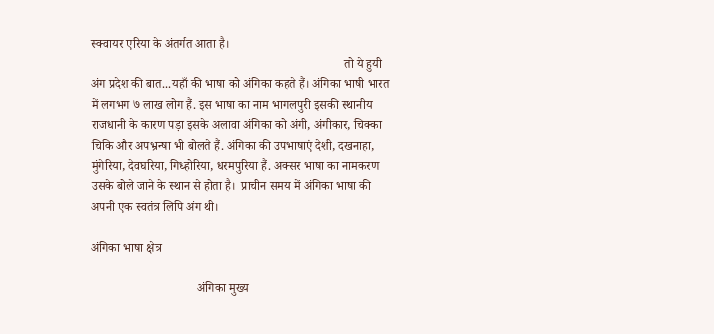स्क्वायर एरिया के अंतर्गत आता है।
                                                                                 तो ये हुयी अंग प्रदेश की बात...यहाँ की भाषा को अंगिका कहते हैं। अंगिका भाषी भारत में लगभग ७ लाख लोग हैं. इस भाषा का नाम भागलपुरी इसकी स्थानीय राजधानी के कारण पड़ा इसके अलावा अंगिका को अंगी, अंगीकार, चिक्का चिकि और अपभ्रन्षा भी बोलते हैं. अंगिका की उपभाषाएं देशी, दखनाहा, मुंगेरिया, देवघरिया, गिध्होरिया, धरमपुरिया हैं. अक्सर भाषा का नामकरण उसके बोले जाने के स्थान से होता है।  प्राचीन समय में अंगिका भाषा की अपनी एक स्वतंत्र लिपि अंग थी।

अंगिका भाषा क्षेत्र

                                  अंगिका मुख्य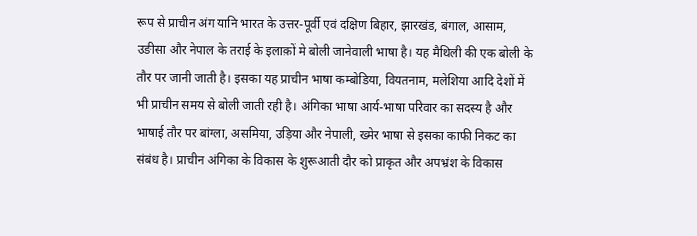रूप से प्राचीन अंग यानि भारत के उत्तर-पूर्वी एवं दक्षिण बिहार, झारखंड, बंगाल, आसाम, उङीसा और नेपाल के तराई के इलाक़ों मे बोली जानेवाली भाषा है। यह मैथिली की एक बोली के तौर पर जानी जाती है। इसका यह प्राचीन भाषा कम्बोडिया, वियतनाम, मलेशिया आदि देशों में भी प्राचीन समय से बोली जाती रही है। अंगिका भाषा आर्य-भाषा परिवार का सदस्य है और भाषाई तौर पर बांग्ला, असमिया, उड़िया और नेपाली, ख्मेर भाषा से इसका काफी निकट का संबंध है। प्राचीन अंगिका के विकास के शुरूआती दौर को प्राकृत और अपभ्रंश के विकास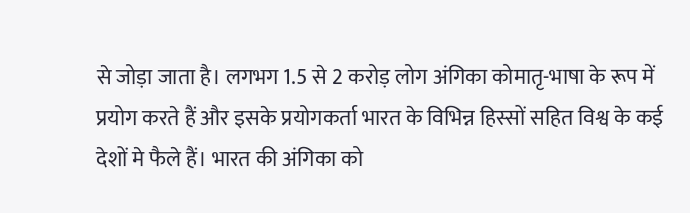से जोड़ा जाता है। लगभग 1.5 से 2 करोड़ लोग अंगिका कोमातृ-भाषा के रूप में प्रयोग करते हैं और इसके प्रयोगकर्ता भारत के विभिन्न हिस्सों सहित विश्व के कई देशों मे फैले हैं। भारत की अंगिका को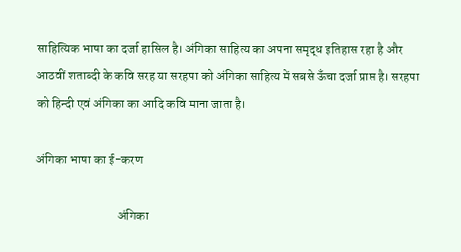साहित्यिक भाषा का दर्जा हासिल है। अंगिका साहित्य का अपना समृद्ध इतिहास रहा है और आठवीं शताब्दी के कवि सरह या सरहपा को अंगिका साहित्य में सबसे ऊँचा दर्जा प्राप्त है। सरहपा को हिन्दी एवं अंगिका का आदि कवि माना जाता है।

अंगिका भाषा का ई-करण

                                अंगिका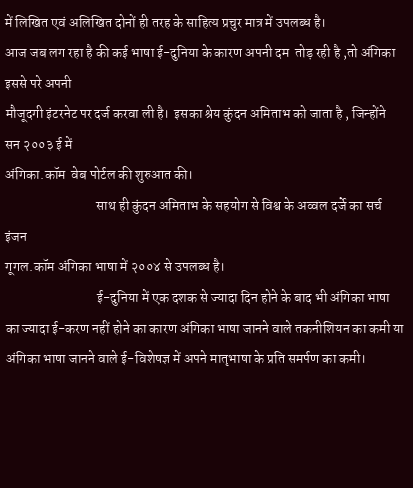में लिखित एवं अलिखित दोनों ही तरह के साहित्य प्रचुर मात्र में उपलब्ध है।
आज जब लग रहा है की कई भाषा ई-दुनिया के कारण अपनी दम  तोड़ रही है ,तो अंगिका इससे परे अपनी
मौजूदगी इंटरनेट पर दर्ज करवा ली है।  इसका श्रेय कुंदन अमिताभ को जाता है , जिन्होंने सन २००३ ई में
अंगिका.कॉम  वेब पोर्टल की शुरुआत की।
                                 साथ ही कुंदन अमिताभ के सहयोग से विश्व के अव्वल दर्जे का सर्च इंजन
गूगल.कॉम अंगिका भाषा में २००४ से उपलब्ध है।
                                 ई-दुनिया में एक दशक से ज्यादा दिन होने के बाद भी अंगिका भाषा का ज्यादा ई-करण नहीं होने का कारण अंगिका भाषा जानने वाले तकनीशियन का कमी या अंगिका भाषा जानने वाले ई-विशेषज्ञ में अपने मातृभाषा के प्रति समर्पण का कमी।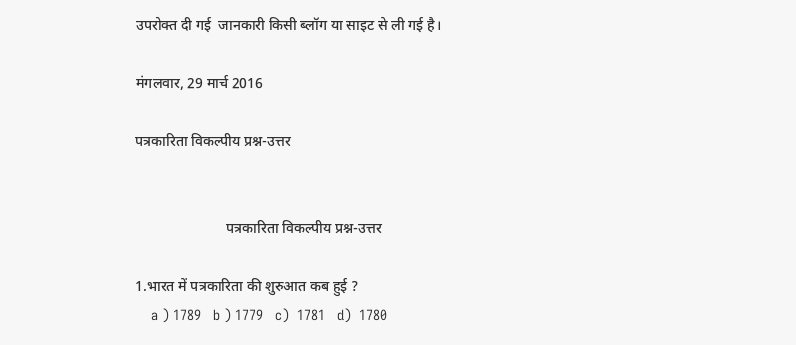उपरोक्त दी गई  जानकारी किसी ब्लॉग या साइट से ली गई है।

मंगलवार, 29 मार्च 2016

पत्रकारिता विकल्पीय प्रश्न-उत्तर


                         पत्रकारिता विकल्पीय प्रश्न-उत्तर

1.भारत में पत्रकारिता की शुरुआत कब हुई ?
    a ) 1789   b ) 1779   c)  1781   d)  1780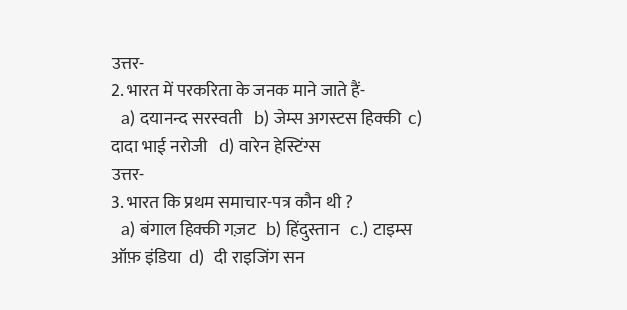उत्तर-
2. भारत में परकरिता के जनक माने जाते हैं-
  a) दयानन्द सरस्वती   b) जेम्स अगस्टस हिक्की  c)  दादा भाई नरोजी   d) वारेन हेस्टिंग्स
उत्तर-
3. भारत कि प्रथम समाचार-पत्र कौन थी ?
  a) बंगाल हिक्की गज़ट   b) हिंदुस्तान   c.) टाइम्स ऑफ़ इंडिया  d)  दी राइजिंग सन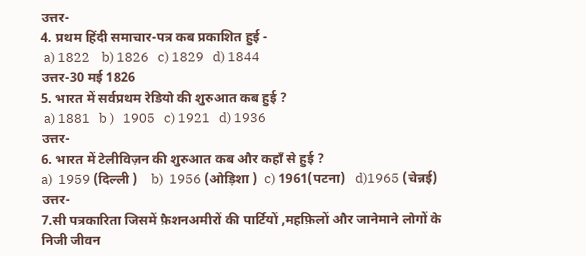उत्तर-
4. प्रथम हिंदी समाचार-पत्र कब प्रकाशित हुई -
 a) 1822    b) 1826   c) 1829   d) 1844
उत्तर-30 मई 1826
5. भारत में सर्वप्रथम रेडियो की शुरुआत कब हुई ?
 a) 1881   b )   1905   c) 1921   d) 1936
उत्तर-
6. भारत में टेलीविज़न की शुरुआत कब और कहाँ से हुई ?
a)  1959 (दिल्ली )    b)  1956 (ओड़िशा )  c) 1961(पटना)   d)1965 (चेन्नई)
उत्तर-
7.सी पत्रकारिता जिसमें फ़ैशनअमीरों की पार्टियों ,महफ़िलों और जानेमाने लोगों के निजी जीवन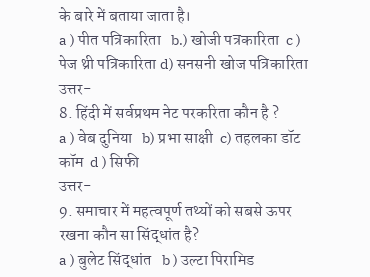के बारे में बताया जाता है।
a ) पीत पत्रिकारिता   b.) खोजी पत्रकारिता  c ) पेज थ्री पत्रिकारिता d) सनसनी खोज पत्रिकारिता
उत्तर-
8. हिंदी में सर्वप्रथम नेट परकरिता कौन है ?
a ) वेब दुनिया   b) प्रभा साक्षी  c) तहलका डॉट कॉम  d ) सिफी
उत्तर-
9. समाचार में महत्वपूर्ण तथ्यों को सबसे ऊपर रखना कौन सा सिंद्धांत है?
a ) बुलेट सिंद्धांत   b ) उल्टा पिरामिड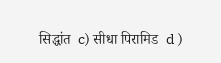सिद्धांत  c) सीधा पिरामिड  d )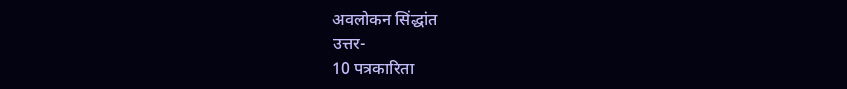अवलोकन सिंद्धांत
उत्तर-
10 पत्रकारिता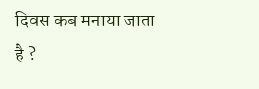दिवस कब मनाया जाता है ?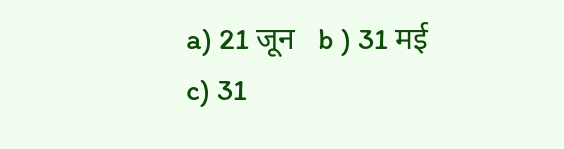a) 21 जून   b ) 31 मई   c) 31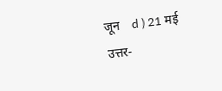जून    d ) 21 मई
उत्तर-